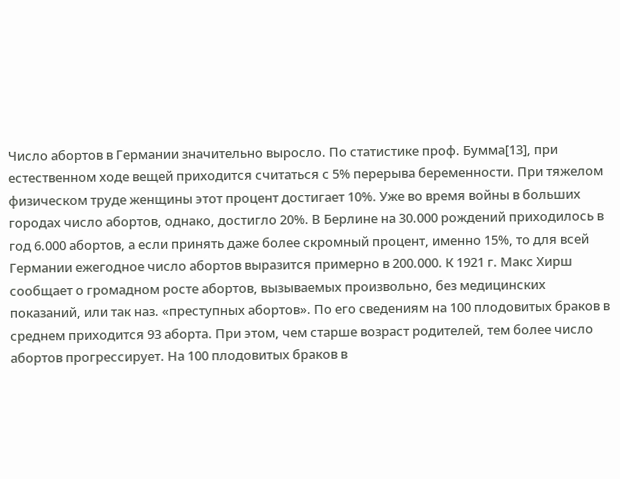Число абортов в Германии значительно выросло. По статистике проф. Бумма[13], при естественном ходе вещей приходится считаться с 5% перерыва беременности. При тяжелом физическом труде женщины этот процент достигает 10%. Уже во время войны в больших городах число абортов, однако, достигло 20%. В Берлине на 30.000 рождений приходилось в год 6.000 абортов, а если принять даже более скромный процент, именно 15%, то для всей Германии ежегодное число абортов выразится примерно в 200.000. К 1921 г. Макс Хирш сообщает о громадном росте абортов, вызываемых произвольно, без медицинских показаний, или так наз. «преступных абортов». По его сведениям на 100 плодовитых браков в среднем приходится 93 аборта. При этом, чем старше возраст родителей, тем более число абортов прогрессирует. На 100 плодовитых браков в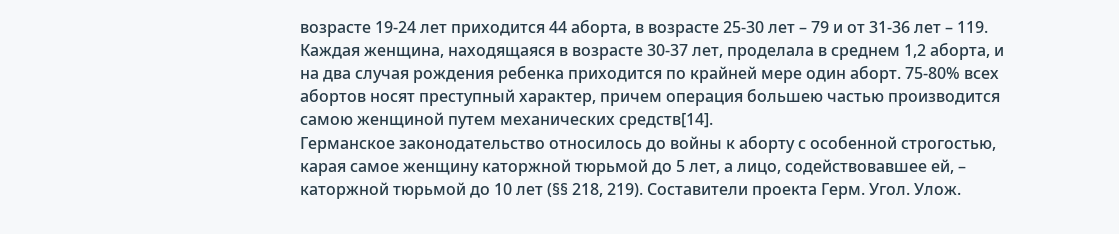возрасте 19-24 лет приходится 44 аборта, в возрасте 25-30 лет – 79 и от 31-36 лет – 119. Каждая женщина, находящаяся в возрасте 30-37 лет, проделала в среднем 1,2 аборта, и на два случая рождения ребенка приходится по крайней мере один аборт. 75-80% всех абортов носят преступный характер, причем операция большею частью производится самою женщиной путем механических средств[14].
Германское законодательство относилось до войны к аборту с особенной строгостью, карая самое женщину каторжной тюрьмой до 5 лет, а лицо, содействовавшее ей, – каторжной тюрьмой до 10 лет (§§ 218, 219). Составители проекта Герм. Угол. Улож.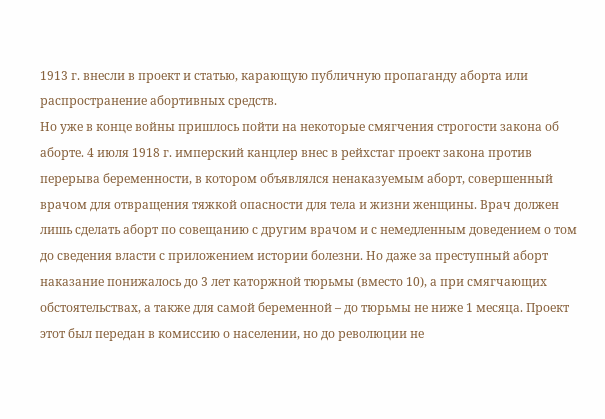1913 г. внесли в проект и статью, карающую публичную пропаганду аборта или распространение абортивных средств.
Но уже в конце войны пришлось пойти на некоторые смягчения строгости закона об аборте. 4 июля 1918 г. имперский канцлер внес в рейхстаг проект закона против перерыва беременности, в котором объявлялся ненаказуемым аборт, совершенный врачом для отвращения тяжкой опасности для тела и жизни женщины. Врач должен лишь сделать аборт по совещанию с другим врачом и с немедленным доведением о том до сведения власти с приложением истории болезни. Но даже за преступный аборт наказание понижалось до 3 лет каторжной тюрьмы (вместо 10), а при смягчающих обстоятельствах, а также для самой беременной – до тюрьмы не ниже 1 месяца. Проект этот был передан в комиссию о населении, но до революции не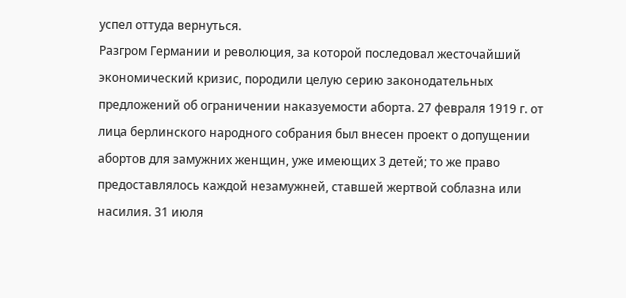успел оттуда вернуться.
Разгром Германии и революция, за которой последовал жесточайший экономический кризис, породили целую серию законодательных предложений об ограничении наказуемости аборта. 27 февраля 1919 г. от лица берлинского народного собрания был внесен проект о допущении абортов для замужних женщин, уже имеющих 3 детей; то же право предоставлялось каждой незамужней, ставшей жертвой соблазна или насилия. 31 июля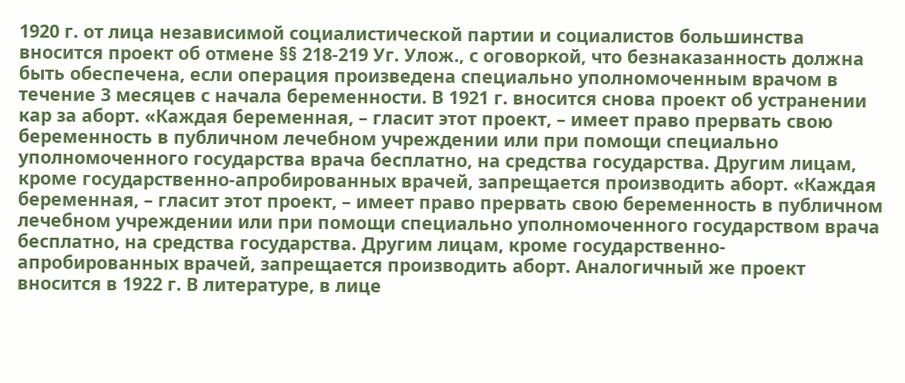1920 г. от лица независимой социалистической партии и социалистов большинства вносится проект об отмене §§ 218-219 Уг. Улож., с оговоркой, что безнаказанность должна быть обеспечена, если операция произведена специально уполномоченным врачом в течение 3 месяцев с начала беременности. В 1921 г. вносится снова проект об устранении кар за аборт. «Каждая беременная, – гласит этот проект, – имеет право прервать свою беременность в публичном лечебном учреждении или при помощи специально уполномоченного государства врача бесплатно, на средства государства. Другим лицам, кроме государственно-апробированных врачей, запрещается производить аборт. «Каждая беременная, – гласит этот проект, – имеет право прервать свою беременность в публичном лечебном учреждении или при помощи специально уполномоченного государством врача бесплатно, на средства государства. Другим лицам, кроме государственно-апробированных врачей, запрещается производить аборт. Аналогичный же проект вносится в 1922 г. В литературе, в лице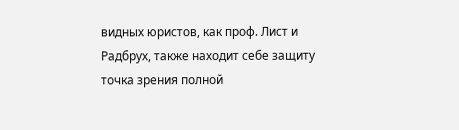видных юристов, как проф. Лист и Радбрух, также находит себе защиту точка зрения полной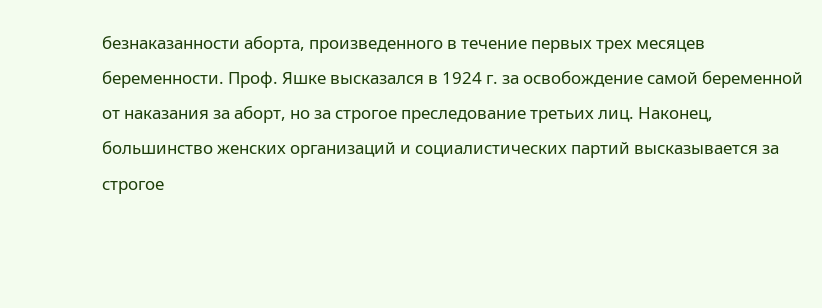безнаказанности аборта, произведенного в течение первых трех месяцев беременности. Проф. Яшке высказался в 1924 г. за освобождение самой беременной от наказания за аборт, но за строгое преследование третьих лиц. Наконец, большинство женских организаций и социалистических партий высказывается за строгое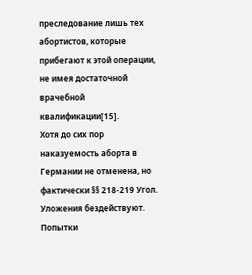преследование лишь тех абортистов, которые прибегают к этой операции, не имея достаточной врачебной квалификации[15].
Хотя до сих пор наказуемость аборта в Германии не отменена, но фактически §§ 218-219 Угол. Уложения бездействуют. Попытки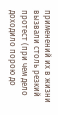применений их в жизни вызвали столь резкий протест (при чем дело доходило порою до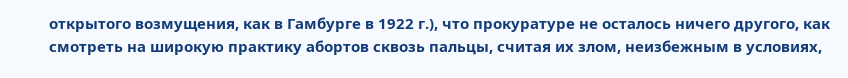открытого возмущения, как в Гамбурге в 1922 г.), что прокуратуре не осталось ничего другого, как смотреть на широкую практику абортов сквозь пальцы, считая их злом, неизбежным в условиях,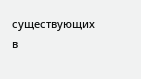существующих в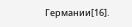Германии[16].